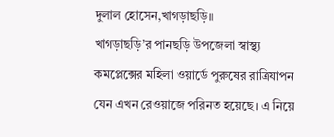দুলাল হোসেন,খাগড়াছড়ি॥
খাগড়াছড়ি’র পানছড়ি উপজেলা স্বাস্থ্য কমপ্লেক্সের মহিলা ওয়ার্ডে পুরুষের রাত্রিযাপন যেন এখন রেওয়াজে পরিনত হয়েছে। এ নিয়ে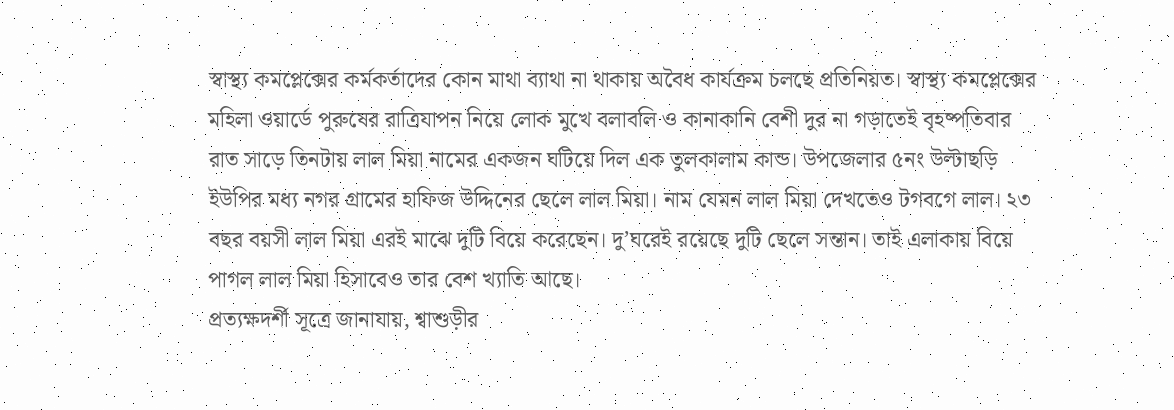স্বাস্থ্য কমপ্লেক্সের কর্মকর্তাদের কোন মাথা ব্যাথা না থাকায় অবৈধ কার্যক্রম চলছে প্রতিনিয়ত। স্বাস্থ্য কমপ্লেক্সের মহিলা ওয়ার্ডে পুরুষের রাত্রিযাপন নিয়ে লোক মুখে বলাবলি ও কানাকানি বেশী দুর না গড়াতেই বৃহষ্পতিবার রাত সাড়ে তিনটায় লাল মিয়া নামের একজন ঘটিয়ে দিল এক তুলকালাম কান্ড। উপজেলার ৫নং উল্টাছড়ি ইউপির মধ্য নগর গ্রামের হাফিজ উদ্দিনের ছেলে লাল মিয়া। নাম যেমন লাল মিয়া দেখতেও টগবগে লাল। ২৩ বছর বয়সী লাল মিয়া এরই মাঝে দুটি বিয়ে করেছেন। দু’ঘরেই রয়েছে দুটি ছেলে সন্তান। তাই এলাকায় বিয়ে পাগল লাল মিয়া হিসাবেও তার বেশ খ্যাতি আছে।
প্রত্যক্ষদর্শী সূত্রে জানাযায়, শ্বাশুড়ীর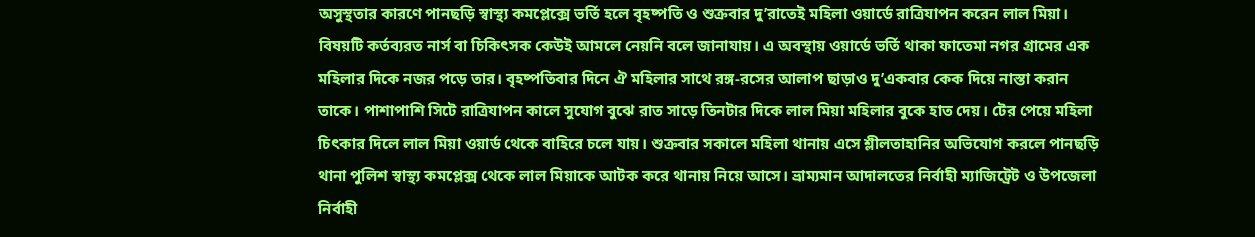অসুস্থতার কারণে পানছড়ি স্বাস্থ্য কমপ্লেক্সে ভর্তি হলে বৃহষ্পতি ও শুক্রবার দু’রাতেই মহিলা ওয়ার্ডে রাত্রিযাপন করেন লাল মিয়া। বিষয়টি কর্তব্যরত নার্স বা চিকিৎসক কেউই আমলে নেয়নি বলে জানাযায়। এ অবস্থায় ওয়ার্ডে ভর্তি থাকা ফাতেমা নগর গ্রামের এক মহিলার দিকে নজর পড়ে তার। বৃহষ্পতিবার দিনে ঐ মহিলার সাথে রঙ্গ-রসের আলাপ ছাড়াও দু’একবার কেক দিয়ে নাস্তা করান তাকে। পাশাপাশি সিটে রাত্রিযাপন কালে সুযোগ বুঝে রাত সাড়ে তিনটার দিকে লাল মিয়া মহিলার বুকে হাত দেয়। টের পেয়ে মহিলা চিৎকার দিলে লাল মিয়া ওয়ার্ড থেকে বাহিরে চলে যায়। শুক্রবার সকালে মহিলা থানায় এসে শ্লীলতাহানির অভিযোগ করলে পানছড়ি থানা পুলিশ স্বাস্থ্য কমপ্লেক্স থেকে লাল মিয়াকে আটক করে থানায় নিয়ে আসে। ভ্রাম্যমান আদালতের নির্বাহী ম্যাজিট্রেট ও উপজেলা নির্বাহী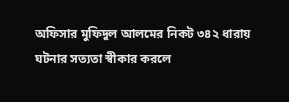অফিসার মুফিদুল আলমের নিকট ৩৪২ ধারায় ঘটনার সত্যতা স্বীকার করলে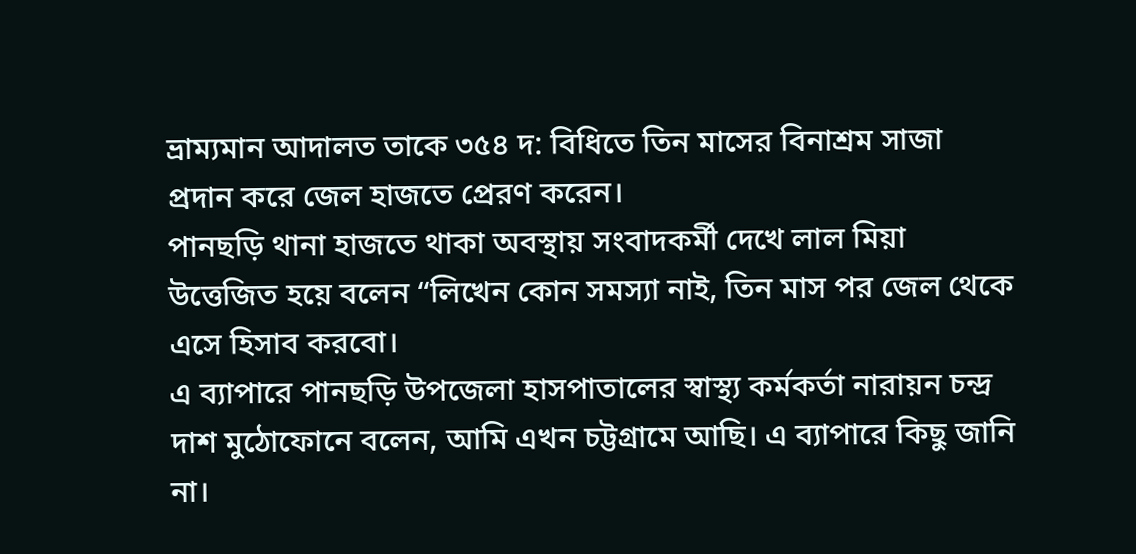ভ্রাম্যমান আদালত তাকে ৩৫৪ দ: বিধিতে তিন মাসের বিনাশ্রম সাজা প্রদান করে জেল হাজতে প্রেরণ করেন।
পানছড়ি থানা হাজতে থাকা অবস্থায় সংবাদকর্মী দেখে লাল মিয়া উত্তেজিত হয়ে বলেন “লিখেন কোন সমস্যা নাই, তিন মাস পর জেল থেকে এসে হিসাব করবো।
এ ব্যাপারে পানছড়ি উপজেলা হাসপাতালের স্বাস্থ্য কর্মকর্তা নারায়ন চন্দ্র দাশ মুঠোফোনে বলেন, আমি এখন চট্টগ্রামে আছি। এ ব্যাপারে কিছু জানি না।